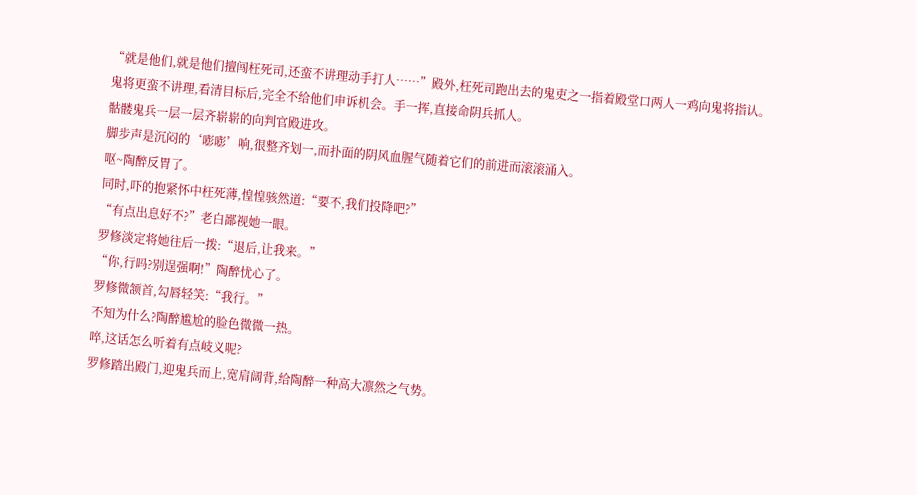“就是他们,就是他们擅闯枉死司,还蛮不讲理动手打人……”殿外,枉死司跑出去的鬼吏之一指着殿堂口两人一鸡向鬼将指认。
鬼将更蛮不讲理,看清目标后,完全不给他们申诉机会。手一挥,直接命阴兵抓人。
骷髅鬼兵一层一层齐崭崭的向判官殿进攻。
脚步声是沉闷的‘嘭嘭’响,很整齐划一,而扑面的阴风血腥气随着它们的前进而滚滚涌入。
呕~陶醉反胃了。
同时,吓的抱紧怀中枉死薄,惶惶骇然道:“要不,我们投降吧?”
“有点出息好不?”老白鄙视她一眼。
罗修淡定将她往后一拨:“退后,让我来。”
“你,行吗?别逞强啊!”陶醉忧心了。
罗修微颔首,勾唇轻笑:“我行。”
不知为什么?陶醉尴尬的脸色微微一热。
啐,这话怎么听着有点岐义呢?
罗修踏出殿门,迎鬼兵而上,宽肩阔背,给陶醉一种高大凛然之气势。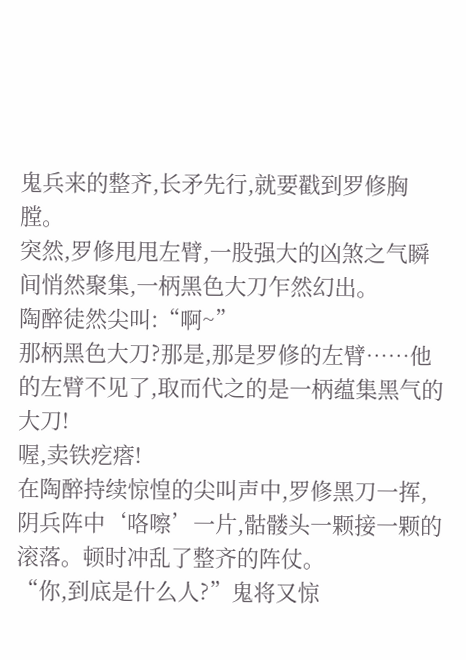鬼兵来的整齐,长矛先行,就要戳到罗修胸膛。
突然,罗修甩甩左臂,一股强大的凶煞之气瞬间悄然聚集,一柄黑色大刀乍然幻出。
陶醉徒然尖叫:“啊~”
那柄黑色大刀?那是,那是罗修的左臂……他的左臂不见了,取而代之的是一柄蕴集黑气的大刀!
喔,卖铁疙瘩!
在陶醉持续惊惶的尖叫声中,罗修黑刀一挥,阴兵阵中‘咯嚓’一片,骷髅头一颗接一颗的滚落。顿时冲乱了整齐的阵仗。
“你,到底是什么人?”鬼将又惊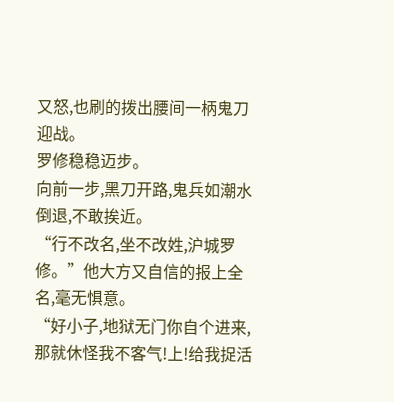又怒,也刷的拨出腰间一柄鬼刀迎战。
罗修稳稳迈步。
向前一步,黑刀开路,鬼兵如潮水倒退,不敢挨近。
“行不改名,坐不改姓,沪城罗修。”他大方又自信的报上全名,毫无惧意。
“好小子,地狱无门你自个进来,那就休怪我不客气!上!给我捉活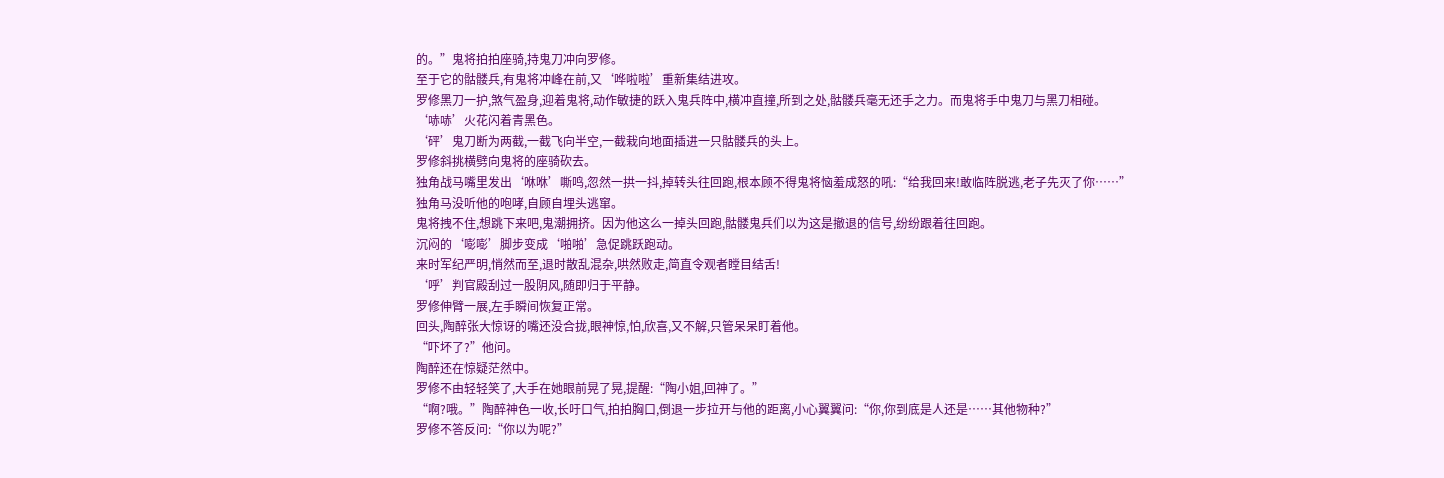的。”鬼将拍拍座骑,持鬼刀冲向罗修。
至于它的骷髅兵,有鬼将冲峰在前,又‘哗啦啦’重新集结进攻。
罗修黑刀一护,煞气盈身,迎着鬼将,动作敏捷的跃入鬼兵阵中,横冲直撞,所到之处,骷髅兵毫无还手之力。而鬼将手中鬼刀与黑刀相碰。
‘哧哧’火花闪着青黑色。
‘砰’鬼刀断为两截,一截飞向半空,一截栽向地面插进一只骷髅兵的头上。
罗修斜挑横劈向鬼将的座骑砍去。
独角战马嘴里发出‘咻咻’嘶鸣,忽然一拱一抖,掉转头往回跑,根本顾不得鬼将恼羞成怒的吼:“给我回来!敢临阵脱逃,老子先灭了你……”
独角马没听他的咆哮,自顾自埋头逃窜。
鬼将拽不住,想跳下来吧,鬼潮拥挤。因为他这么一掉头回跑,骷髅鬼兵们以为这是撤退的信号,纷纷跟着往回跑。
沉闷的‘嘭嘭’脚步变成‘啪啪’急促跳跃跑动。
来时军纪严明,悄然而至,退时散乱混杂,哄然败走,简直令观者瞠目结舌!
‘呼’判官殿刮过一股阴风,随即归于平静。
罗修伸臂一展,左手瞬间恢复正常。
回头,陶醉张大惊讶的嘴还没合拢,眼神惊,怕,欣喜,又不解,只管呆呆盯着他。
“吓坏了?”他问。
陶醉还在惊疑茫然中。
罗修不由轻轻笑了,大手在她眼前晃了晃,提醒:“陶小姐,回神了。”
“啊?哦。”陶醉神色一收,长吁口气,拍拍胸口,倒退一步拉开与他的距离,小心翼翼问:“你,你到底是人还是……其他物种?”
罗修不答反问:“你以为呢?”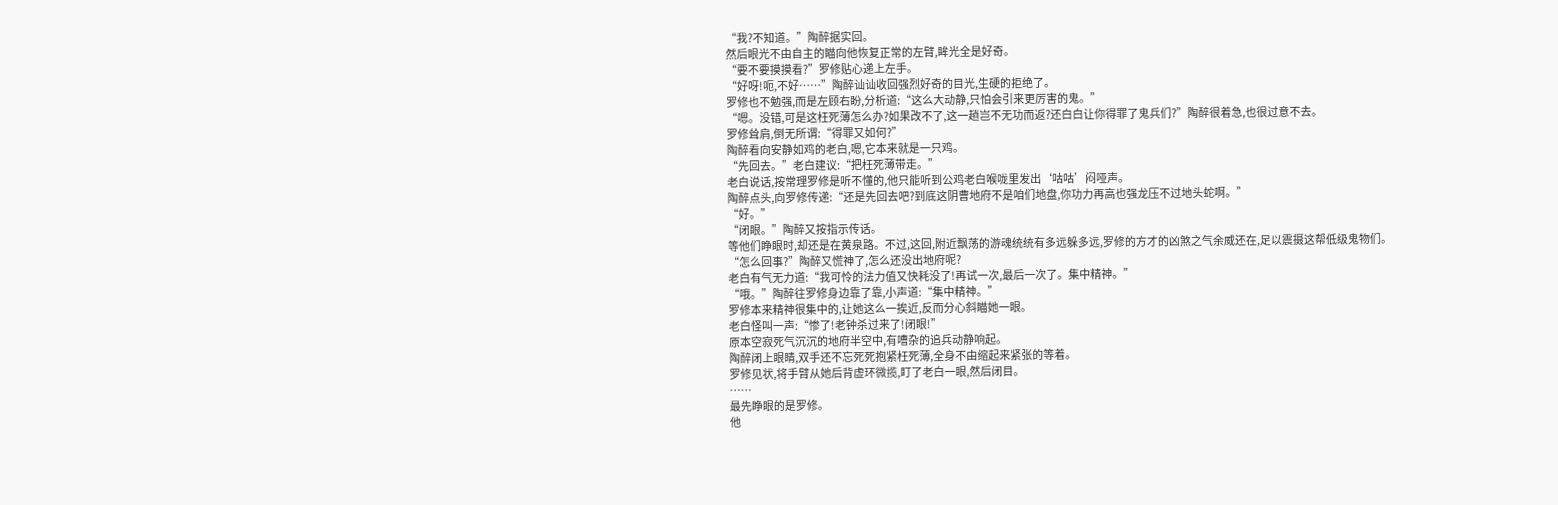“我?不知道。”陶醉据实回。
然后眼光不由自主的瞄向他恢复正常的左臂,眸光全是好奇。
“要不要摸摸看?”罗修贴心递上左手。
“好呀!呃,不好……”陶醉讪讪收回强烈好奇的目光,生硬的拒绝了。
罗修也不勉强,而是左顾右盼,分析道:“这么大动静,只怕会引来更厉害的鬼。”
“嗯。没错,可是这枉死薄怎么办?如果改不了,这一趟岂不无功而返?还白白让你得罪了鬼兵们?”陶醉很着急,也很过意不去。
罗修耸肩,倒无所谓:“得罪又如何?”
陶醉看向安静如鸡的老白,嗯,它本来就是一只鸡。
“先回去。”老白建议:“把枉死薄带走。”
老白说话,按常理罗修是听不懂的,他只能听到公鸡老白喉咙里发出‘咕咕’闷哑声。
陶醉点头,向罗修传递:“还是先回去吧?到底这阴曹地府不是咱们地盘,你功力再高也强龙压不过地头蛇啊。”
“好。”
“闭眼。”陶醉又按指示传话。
等他们睁眼时,却还是在黄泉路。不过,这回,附近飘荡的游魂统统有多远躲多远,罗修的方才的凶煞之气余威还在,足以震摄这帮低级鬼物们。
“怎么回事?”陶醉又慌神了,怎么还没出地府呢?
老白有气无力道:“我可怜的法力值又快耗没了!再试一次,最后一次了。集中精神。”
“哦。”陶醉往罗修身边靠了靠,小声道:“集中精神。”
罗修本来精神很集中的,让她这么一挨近,反而分心斜瞄她一眼。
老白怪叫一声:“惨了!老钟杀过来了!闭眼!”
原本空寂死气沉沉的地府半空中,有嘈杂的追兵动静响起。
陶醉闭上眼睛,双手还不忘死死抱紧枉死薄,全身不由缩起来紧张的等着。
罗修见状,将手臂从她后背虚环微揽,盯了老白一眼,然后闭目。
……
最先睁眼的是罗修。
他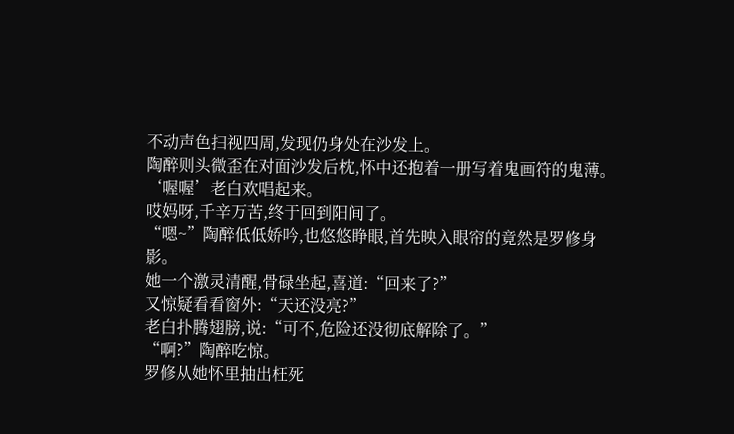不动声色扫视四周,发现仍身处在沙发上。
陶醉则头微歪在对面沙发后枕,怀中还抱着一册写着鬼画符的鬼薄。
‘喔喔’老白欢唱起来。
哎妈呀,千辛万苦,终于回到阳间了。
“嗯~”陶醉低低娇吟,也悠悠睁眼,首先映入眼帘的竟然是罗修身影。
她一个激灵清醒,骨碌坐起,喜道:“回来了?”
又惊疑看看窗外:“天还没亮?”
老白扑腾翅膀,说:“可不,危险还没彻底解除了。”
“啊?”陶醉吃惊。
罗修从她怀里抽出枉死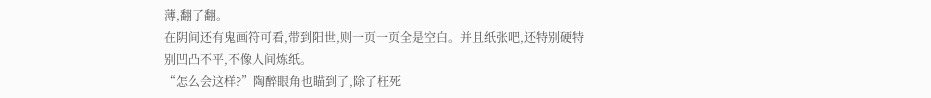薄,翻了翻。
在阴间还有鬼画符可看,带到阳世,则一页一页全是空白。并且纸张吧,还特别硬特别凹凸不平,不像人间炼纸。
“怎么会这样?”陶醉眼角也瞄到了,除了枉死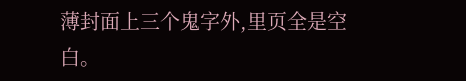薄封面上三个鬼字外,里页全是空白。